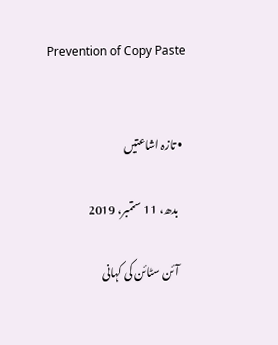Prevention of Copy Paste


  • تازہ اشاعتیں

    بدھ، 11 ستمبر، 2019

    آئن سٹائن کی کہانی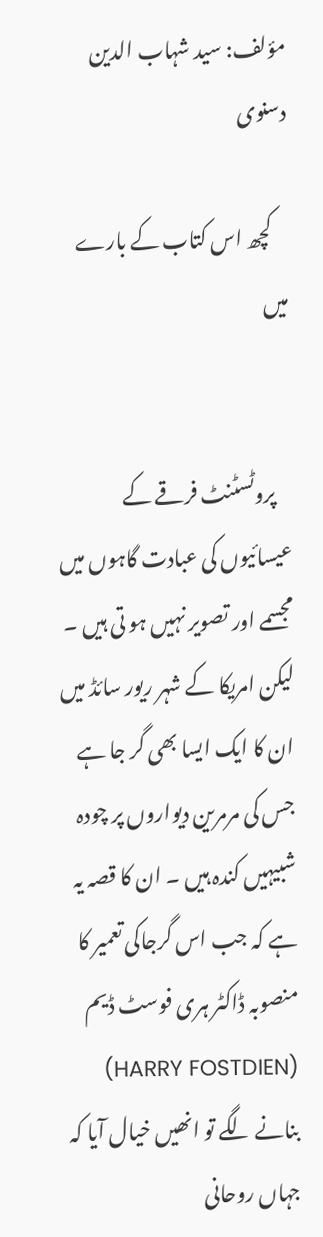مؤلف: سید شہاب الدین دسنوی

    کچھ اس کتاب کے بارے میں


    پروٹسٹنٹ فرقے کے عیسائیوں کی عبادت گاہوں میں مجسمے اور تصویر نہیں ہو تی ہیں ۔ لیکن امریکا کے شہر ریور سائڈ میں ان کا ایک ایسا بھی گر جا ہے جس کی مرمرین دیواروں پر چودہ شبیہیں کندہ ہیں ۔ ان کا قصہ یہ ہے کہ جب اس گرجاکی تعمیر کا منصوبہ ڈاکٹر ہری فوسٹ ڈیم (HARRY FOSTDIEN) بنانے لگے تو انھیں خیال آیا کہ جہاں روحانی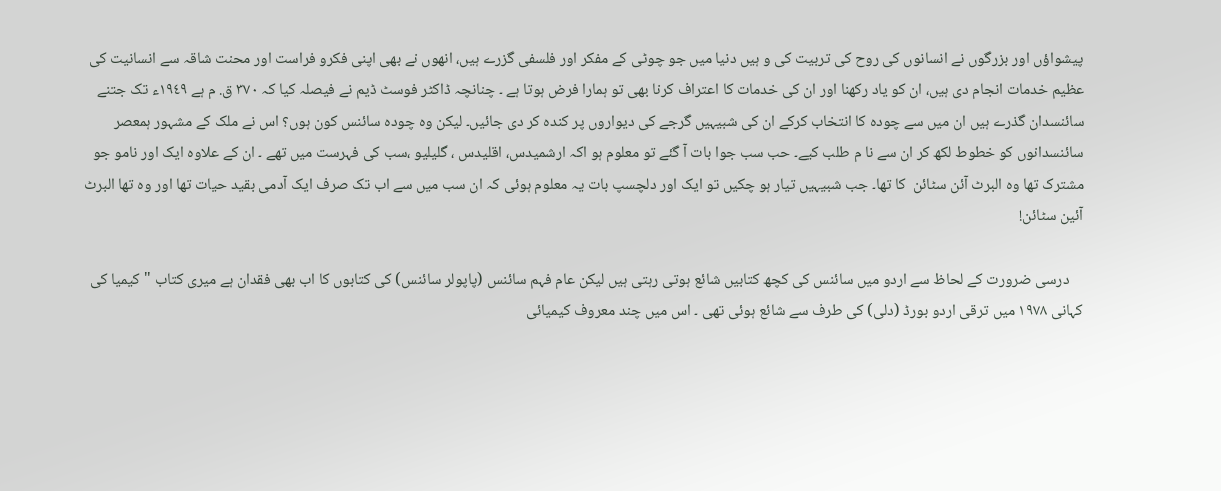پیشواؤں اور بزرگوں نے انسانوں کی روح کی تربیت کی و ہیں دنیا میں جو چوٹی کے مفکر اور فلسفی گزرے ہیں، انھوں نے بھی اپنی فکرو فراست اور محنت شاقہ سے انسانیت کی عظیم خدمات انجام دی ہیں، ان کو یاد رکھنا اور ان کی خدمات کا اعتراف کرنا بھی تو ہمارا فرض ہوتا ہے ۔ چنانچہ ڈاکٹر فوسٹ ڈیم نے فیصلہ کیا کہ ۳۷۰ ق. م ہے ۱۹٤۹ء تک جتنے سائنسدان گذرے ہیں ان میں سے چودہ کا انتخاب کرکے ان کی شبیہیں گرجے کی دیواروں پر کندہ کر دی جائیں۔ لیکن وہ چودہ سائنس کون ہوں؟ اس نے ملک کے مشہور ہمعصر سائنسدانوں کو خطوط لکھ کر ان سے نا م طلب کیے۔ حب سب جوا بات آ گئے تو معلوم ہو اکہ ارشمیدس، اقلیدس ، گلیلیو ،سب کی فہرست میں تھے ۔ ان کے علاوہ ایک اور نامو جو مشترک تھا وہ البرٹ آئن سٹائن  کا تھا۔ جب شبیہیں تیار ہو چکیں تو ایک اور دلچسپ بات یہ معلوم ہوئی کہ ان سب میں سے اب تک صرف ایک آدمی بقید حیات تھا اور وہ تھا البرٹ آئین سٹائن!

    درسی ضرورت کے لحاظ سے اردو میں سائنس کی کچھ کتابیں شائع ہوتی رہتی ہیں لیکن عام فہم سائنس (پاپولر سائنس) کی کتابوں کا اب بھی فقدان ہے میری کتاب "کیمیا کی کہانی ۱۹۷۸ میں ترقی اردو بورڈ (دلی) کی طرف سے شائع ہوئی تھی ۔ اس میں چند معروف کیمیائی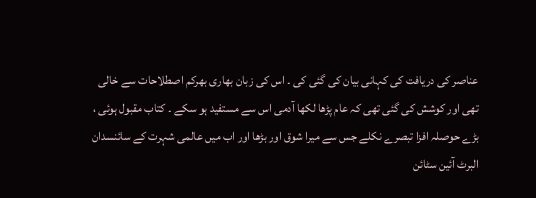عناصر کی دریافت کی کہانی بیان کی گئی کی ۔ اس کی زبان بھاری بھرکم اصطلاحات سے خالی تھی اور کوشش کی گئی تھی کہ عام پڑھا لکھا آدمی اس سے مستفید ہو سکے ۔ کتاب مقبول ہوئی ، بڑے حوصلہ افزا تبصرے نکلے جس سے میرا شوق اور بڑھا اور اب میں عالمی شہرت کے سائنسدان البرٹ آئین سٹائن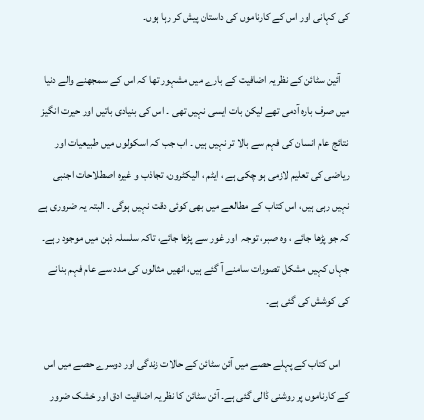کی کہانی اور اس کے کارناموں کی داستان پیش کر رہا ہوں۔

    آئین سٹائن کے نظریہ اضافیت کے بارے میں مشہور تھا کہ اس کے سمجھنے والے دنیا میں صرف بارہ آدمی تھے لیکن بات ایسی نہیں تھی ۔ اس کی بنیادی باتیں اور حیرت انگیز نتائج عام انسان کی فہم سے بالا تر نہیں ہیں ۔ اب جب کہ اسکولوں میں طبیعیات اور ریاضی کی تعلیم لازمی ہو چکی ہے ، ایٹم ، الیکٹرون، تجاذب و غیره اصطلاحات اجنبی نہیں رہی ہیں، اس کتاب کے مطالعے میں بھی کوئی دقت نہیں ہوگی ۔ البتہ یہ ضروری ہے کہ جو پڑھا جائے ، وہ صبر، توجہ  اور غور سے پڑھا جائے، تاکہ سلسلہ ذہن میں موجود رہے۔ جہاں کہیں مشکل تصورات سامنے آ گئے ہیں، انھیں مثالوں کی مدد سے عام فہم بنانے کی کوشش کی گئی ہے۔

    اس کتاب کے پہلے حصے میں آئن سٹائن کے حالات زندگی اور دوسرے حصے میں اس کے کارناموں پر روشنی ڈالی گئی ہے۔ آئن سٹائن کا نظریہ اضافیت ادق اور خشک ضرور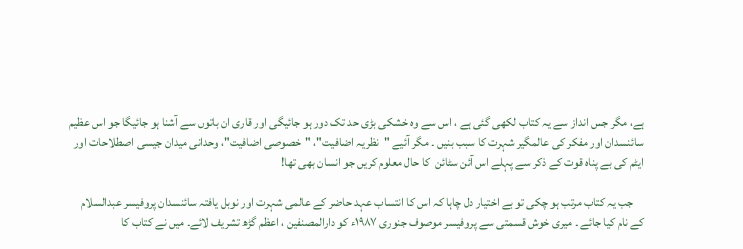ہے، مگر جس انداز سے یہ کتاب لکھی گئی ہے ، اس سے وہ خشکی بڑی حد تک دور ہو جائیگی اور قاری ان باتوں سے آشنا ہو جائیگا جو اس عظیم سائنسدان اور مفکر کی عالمگیر شہرت کا سبب بنیں ۔ مگر آئیے "نظریہ اضافیت"، "خصوصی اضافیت"، وحدانی میدان جیسی اصطلاحات اور ایٹم کی بے پناہ قوت کے ذکر سے پہلے اس آئن سٹائن  کا حال معلوم کریں جو انسان بھی تھا!

    جب یہ کتاب مرتب ہو چکی تو بے اختیار دل چاہا کہ اس کا انتساب عہد حاضر کے عالمی شہرت اور نوبل یافتہ سائنسدان پروفیسر عبدالسلام کے نام کیا جائے ۔ میری خوش قسمتی سے پروفیسر موصوف جنوری ۱۹۸۷ء کو دارالمصنفین ، اعظم گڑھ تشریف لائے۔ میں نے کتاب کا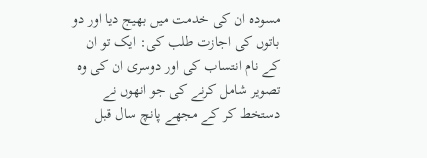مسودہ ان کی خدمت میں بھیج دیا اور دو باتوں کی اجازت طلب کی: ایک تو ان کے نام انتساب کی اور دوسری ان کی وہ تصویر شامل کرنے کی جو انھوں نے دستخط کر کے مجھے پانچ سال قبل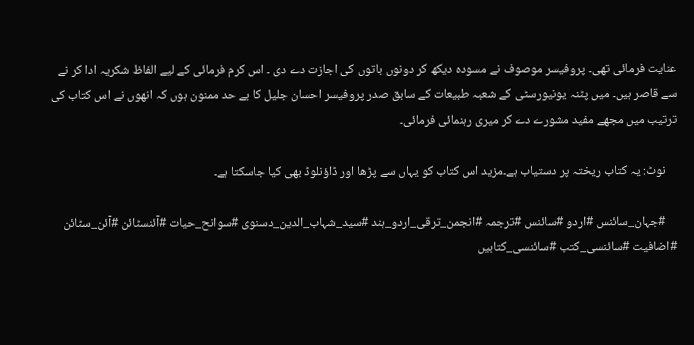عنایت فرمائی تھی۔ پروفیسر موصوف نے مسودہ دیکھ کر دونوں باتوں کی اجازت دے دی ۔ اس کرم فرمائی کے لیے الفاظ شکریہ ادا کر نے سے قاصر ہیں۔ میں پٹنہ یونیورسٹی کے شعبہ طبیعات کے سابق صدر پروفیسر احسان جلیل کا بے حد ممنون ہوں کہ انھوں نے اس کتاب کی ترتیب میں مجھے مفید مشورے دے کر میری رہنمائی فرمائی۔

    نوٹ: یہ کتاب ریختہ پر دستیاب ہے۔مزید اس کتاب کو یہاں سے پڑھا اور ڈاؤنلوڈ بھی کیا جاسکتا ہے۔

    #جہان_سائنس #اردو #سائنس #ترجمہ #انجمن_ترقی_اردو_ہند #سید_شہاب_الدین_دسنوی #سوانح_حیات #آئنسٹائن #آئن_سٹائن  #اضافیت #سائنسی_کتب #سائنسی_کتابیں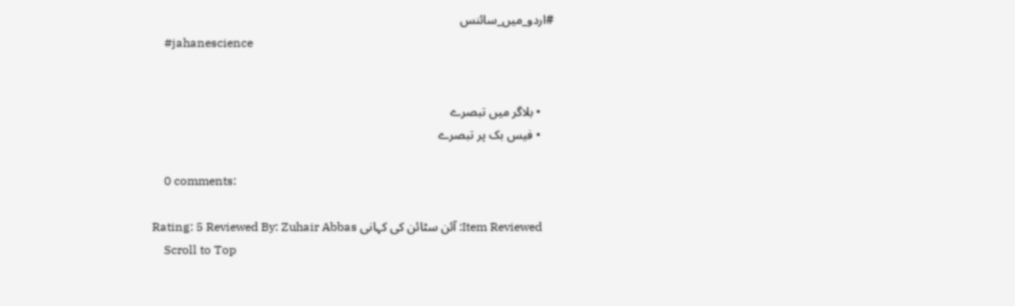#اردو_میں_سائنس
    #jahanescience


    • بلاگر میں تبصرے
    • فیس بک پر تبصرے

    0 comments:

    Item Reviewed: آئن سٹائن کی کہانی Rating: 5 Reviewed By: Zuhair Abbas
    Scroll to Top